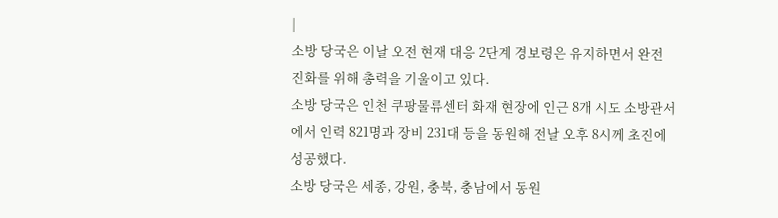|
소방 당국은 이날 오전 현재 대응 2단계 경보령은 유지하면서 완전 진화를 위해 총력을 기울이고 있다.
소방 당국은 인천 쿠팡물류센터 화재 현장에 인근 8개 시도 소방관서에서 인력 821명과 장비 231대 등을 동원해 전날 오후 8시께 초진에 성공했다.
소방 당국은 세종, 강원, 충북, 충남에서 동원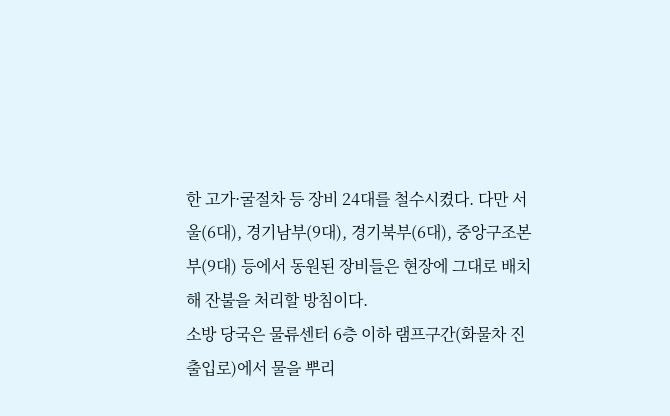한 고가·굴절차 등 장비 24대를 철수시켰다. 다만 서울(6대), 경기남부(9대), 경기북부(6대), 중앙구조본부(9대) 등에서 동원된 장비들은 현장에 그대로 배치해 잔불을 처리할 방침이다.
소방 당국은 물류센터 6층 이하 램프구간(화물차 진출입로)에서 물을 뿌리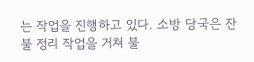는 작업을 진행하고 있다. 소방 당국은 잔불 정리 작업을 거쳐 불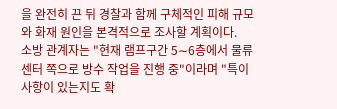을 완전히 끈 뒤 경찰과 함께 구체적인 피해 규모와 화재 원인을 본격적으로 조사할 계획이다.
소방 관계자는 "현재 램프구간 5∼6층에서 물류센터 쪽으로 방수 작업을 진행 중"이라며 "특이사항이 있는지도 확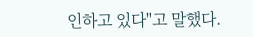인하고 있다"고 말했다.